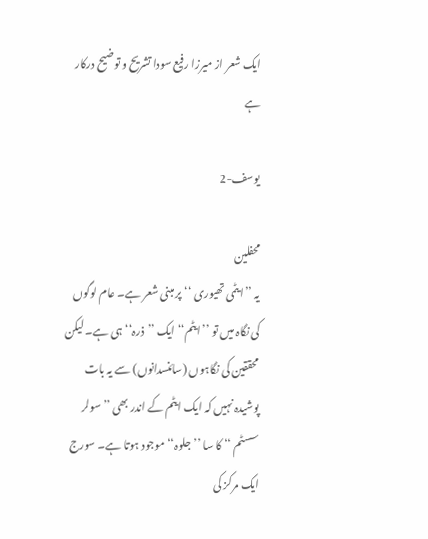ایک شعر از میرزا رفیع سودا تشریح و توضیح درکار ہے

یوسف-2

محفلین
یہ ’’ایٹمی تھیوری ‘‘ پر مبنی شعر ہے۔ عام لوگوں کی نگاہ میں تو ’’ایٹم‘‘ ایک ’’ذرہ‘‘ ہی ہے۔ لیکن محققین کی نگاہوں (سائنسدانوں) سے یہ بات پوشیدہ نہیں کہ ایک ایٹم کے اندر بھی ’’سولر سسٹم ‘‘ کا سا ’’جلوہ‘‘ موجود ہوتا ہے۔ سورج ایک مرکز کی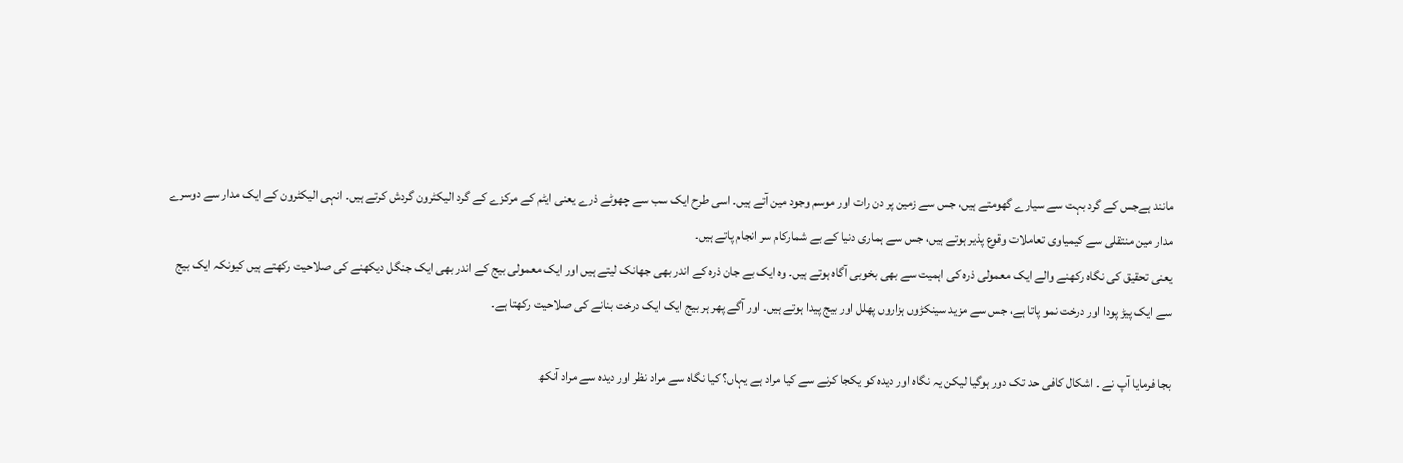مانند ہےجس کے گرد بہت سے سیارے گھومتے ہیں، جس سے زمین پر دن رات اور موسم وجود مین آتے ہیں۔ اسی طرح ایک سب سے چھوٹے ذرے یعنی ایٹم کے مرکزے کے گرد الیکٹرون گردش کرتے ہیں۔ انہی الیکٹرون کے ایک مدار سے دوسرے مدار مین منتقلی سے کیمیاوی تعاملات وقوع پذیر ہوتے ہیں، جس سے ہماری دنیا کے بے شمارکام سر انجام پاتے ہیں۔
یعنی تحقیق کی نگاہ رکھنے والے ایک معمولی ذرہ کی اہمیت سے بھی بخوبی آگاہ ہوتے ہیں۔ وہ ایک بے جان ذرہ کے اندر بھی جھانک لیتے ہیں اور ایک معمولی بیج کے اندر بھی ایک جنگل دیکھنے کی صلاحیت رکھتے ہیں کیونکہ ایک بیج سے ایک پیڑ پودا اور درخت نمو پاتا ہے، جس سے مزید سینکڑوں ہزاروں پھلل اور بیج پیدا ہوتے ہیں۔ اور آگے پھر ہر بیج ایک ایک درخت بنانے کی صلاحیت رکھتا ہے۔

بجا فرمایا آپ نے ۔ اشکال کافی حد تک دور ہوگیا لیکن یہ نگاہ اور دیدہ کو یکجا کرنے سے کیا مراد ہے یہاں؟ کیا نگاہ سے مراد نظر اور دیدہ سے مراد آنکھ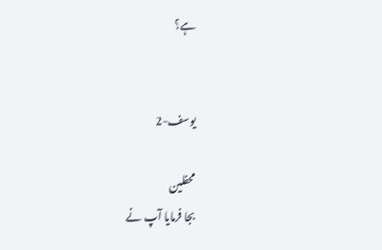ہے؟


یوسف-2

محفلین
بجا فرمایا آپ نے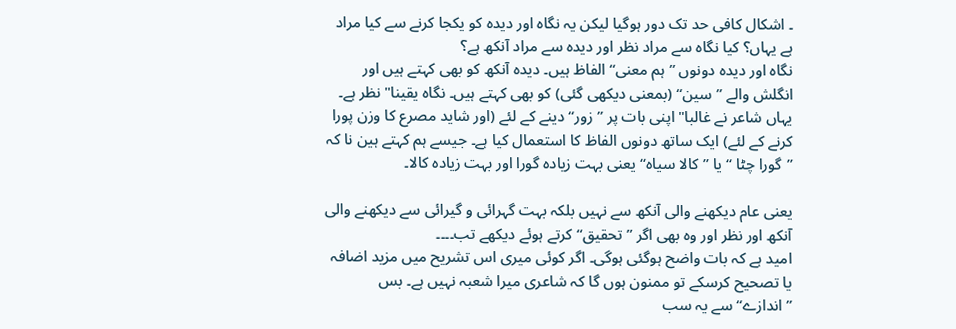۔ اشکال کافی حد تک دور ہوگیا لیکن یہ نگاہ اور دیدہ کو یکجا کرنے سے کیا مراد ہے یہاں؟ کیا نگاہ سے مراد نظر اور دیدہ سے مراد آنکھ ہے؟
نگاہ اور دیدہ دونوں ’’ہم معنی‘‘ الفاظ ہیں۔ دیدہ آنکھ کو بھی کہتے ہیں اور انگلش والے ’’سین‘‘ (بمعنی دیکھی گئی) کو بھی کہتے ہیں۔ نگاہ یقینا" نظر ہے۔ یہاں شاعر نے غالبا" اپنی بات پر ’’زور‘‘ دینے کے لئے (اور شاید مصرع کا وزن پورا کرنے کے لئے) ایک ساتھ دونوں الفاظ کا استعمال کیا ہے۔ جیسے ہم کہتے ہین نا کہ ’’گورا چٹا ‘‘ یا ’’کالا سیاہ‘‘ یعنی بہت زیادہ گورا اور بہت زیادہ کالا۔

یعنی عام دیکھنے والی آنکھ سے نہیں بلکہ بہت گہرائی و گیرائی سے دیکھنے والی آنکھ اور نظر اور وہ بھی اگر ’’تحقیق‘‘ کرتے ہوئے دیکھے تب۔۔۔۔
امید ہے کہ بات واضح ہوگئی ہوگی۔ اگر کوئی میری اس تشریح میں مزید اضافہ یا تصحیح کرسکے تو ممنون ہوں گا کہ شاعری میرا شعبہ نہیں ہے۔ بس ’’اندازے‘‘ سے یہ سب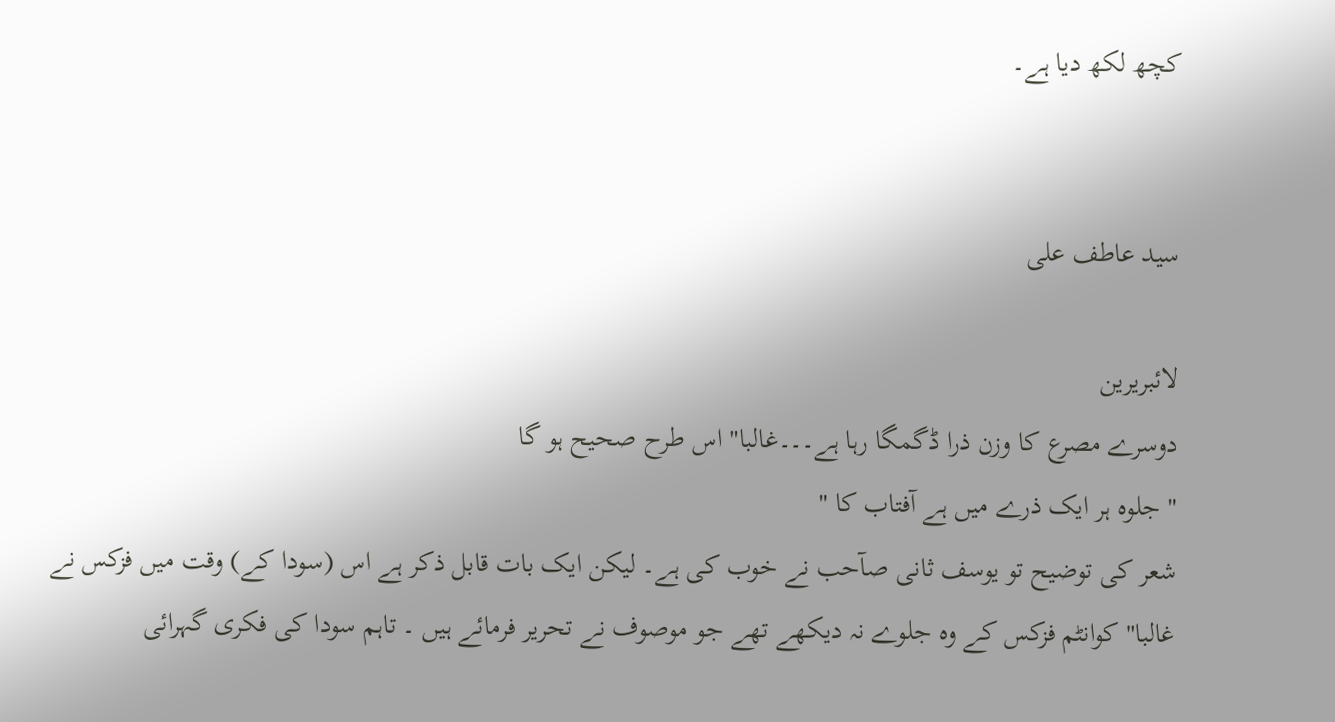کچھ لکھ دیا ہے۔


سید عاطف علی

لائبریرین
دوسرے مصرع کا وزن ذرا ڈگمگا رہا ہے۔۔۔غالبا" اس طرح صحیح ہو گا
" جلوہ ہر ایک ذرے میں ہے آفتاب کا "
شعر کی توضیح تو یوسف ثانی صآحب نے خوب کی ہے۔ لیکن ایک بات قابل ذکر ہے اس (سودا کے) وقت میں فزکس نے غالبا" کوانٹم فزکس کے وہ جلوے نہ دیکھے تھے جو موصوف نے تحریر فرمائے ہیں ۔ تاہم سودا کی فکری گہرائی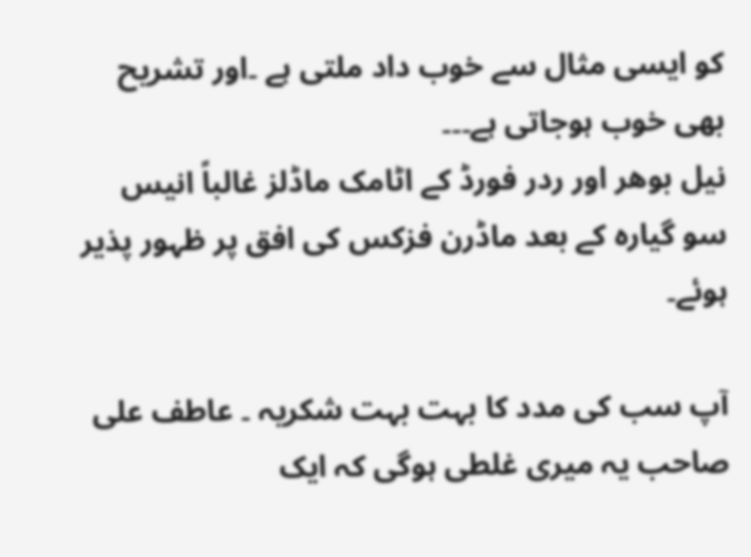کو ایسی مثال سے خوب داد ملتی ہے ۔اور تشریح بھی خوب ہوجاتی ہے۔۔۔
نیل بوھر اور ردر فورڈ کے اٹامک ماڈلز غالباً انیس سو گیارہ کے بعد ماڈرن فزکس کی افق پر ظہور پذیر ہوئے۔

آپ سب کی مدد کا بہت بہت شکریہ ۔ عاطف علی صاحب یہ میری غلطی ہوگی کہ ایک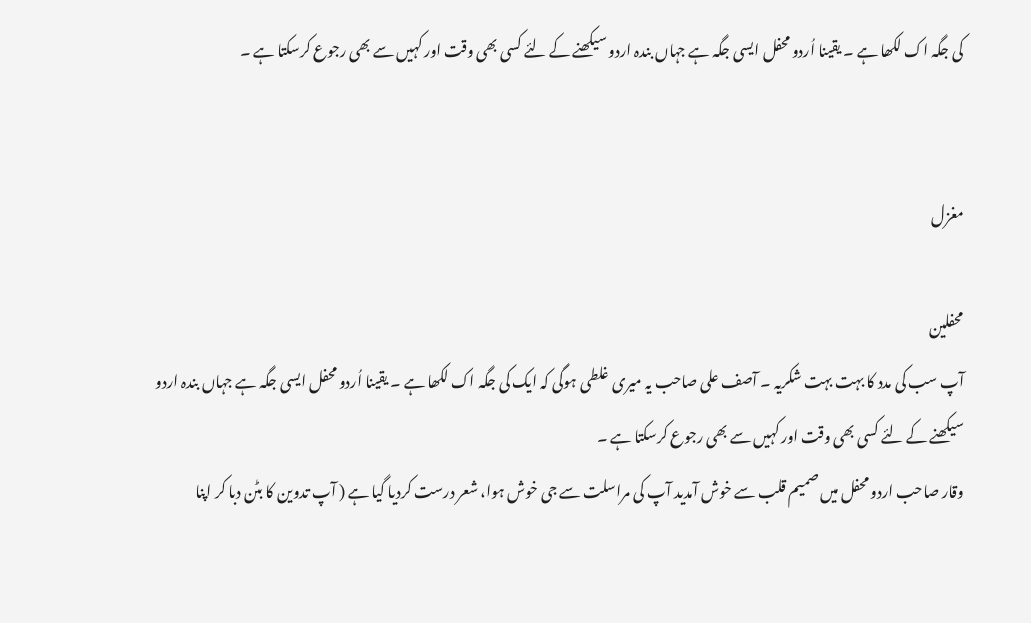کی جگہ اک لکھا ہے ۔ یقینا اُردو محفل ایسی جگہ ہے جہاں بندہ اردو سیکھنے کے لئے کسی بھی وقت اور کہیں سے بھی رجوع کرسکتا ہے ۔


مغزل

محفلین
آپ سب کی مدد کا بہت بہت شکریہ ۔ آصف علی صاحب یہ میری غلطی ہوگی کہ ایک کی جگہ اک لکھا ہے ۔ یقینا اُردو محفل ایسی جگہ ہے جہاں بندہ اردو سیکھنے کے لئے کسی بھی وقت اور کہیں سے بھی رجوع کرسکتا ہے ۔
وقار صاحب اردو محفل میں صمیم قلب سے خوش آمدید آپ کی مراسلت سے جی خوش ہوا، شعر درست کردیا گیا ہے ( آپ تدوین کا بٹن دبا کر اپنا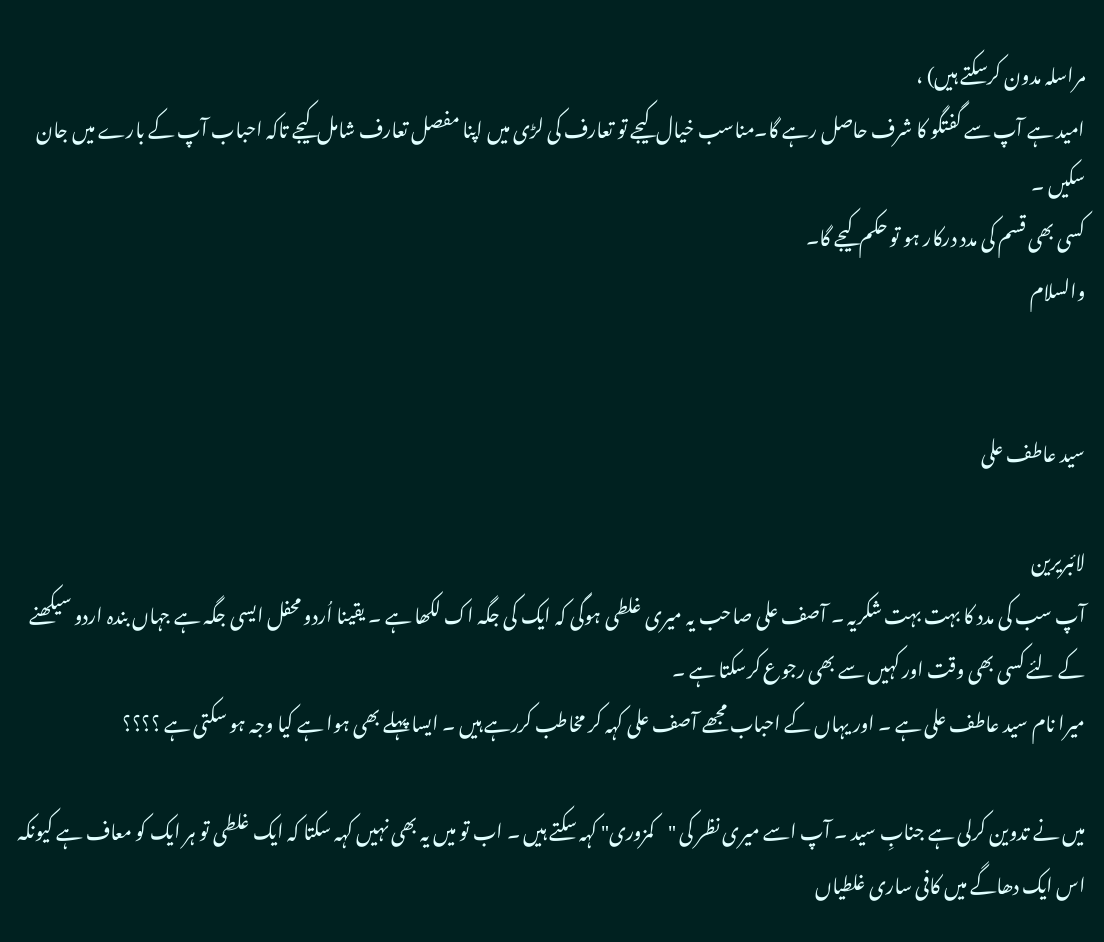مراسلہ مدون کرسکتے ہیں) ،
امید ہے آپ سے گفتگو کا شرف حاصل رہے گا۔مناسب خیال کیجے تو تعارف کی لڑی میں اپنا مفصل تعارف شامل کیجے تاکہ احباب آپ کے بارے میں جان سکیں ۔
کسی بھی قسم کی مدد درکار ہو تو حکم کیجے گا۔
والسلام


سید عاطف علی

لائبریرین
آپ سب کی مدد کا بہت بہت شکریہ ۔ آصف علی صاحب یہ میری غلطی ہوگی کہ ایک کی جگہ اک لکھا ہے ۔ یقینا اُردو محفل ایسی جگہ ہے جہاں بندہ اردو سیکھنے کے لئے کسی بھی وقت اور کہیں سے بھی رجوع کرسکتا ہے ۔
میرا نام سید عاطف علی ہے ۔ اور یہاں کے احباب مجھے آصف علی کہہ کر مخاطب کررہے ہیں ۔ ایسا پہلے بھی ہوا ہے کیا وجہ ہو سکتی ہے ؟؟؟؟

میں نے تدوین کرلی ہے جنابِ سید ۔ آپ اسے میری نظر کی "کمزوری" کہہ سکتے ہیں ۔ اب تو میں یہ بھی نہیں کہہ سکتا کہ ایک غلطی تو ہر ایک کو معاف ہے کیونکہ اس ایک دھاگے میں کافی ساری غلطیاں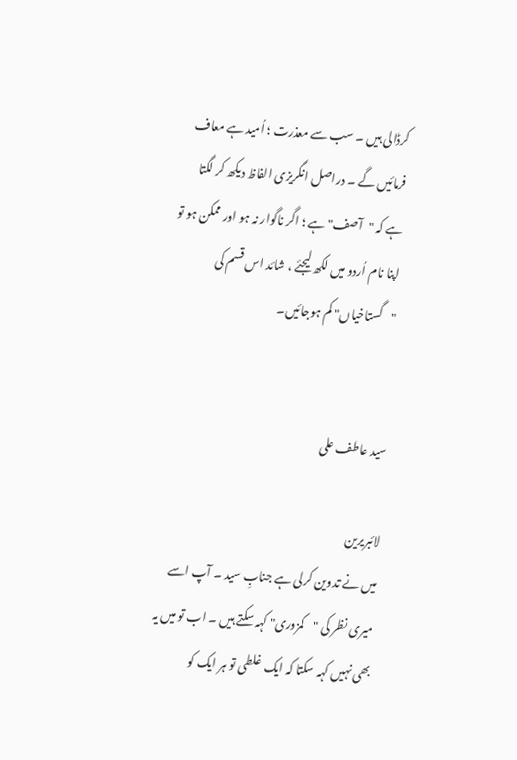کرڈالی ہیں ۔ سب سے معذرت ؛ اُمید ہے معاف فرمائیں گے ۔ دراصل انگریزی الفاظ دیکھ کر لگتا ہے کہ "آصف" ہے ؛ اگر ناگوار نہ ہو اور ممکن ہو تو اپنا نام اُردو میں لکھ لیجئے ، شائد اس قسم کی "گستاخیاں" کم ہوجائیں۔


سید عاطف علی

لائبریرین
میں نے تدوین کرلی ہے جنابِ سید ۔ آپ اسے میری نظر کی "کمزوری" کہہ سکتے ہیں ۔ اب تو میں یہ بھی نہیں کہہ سکتا کہ ایک غلطی تو ہر ایک کو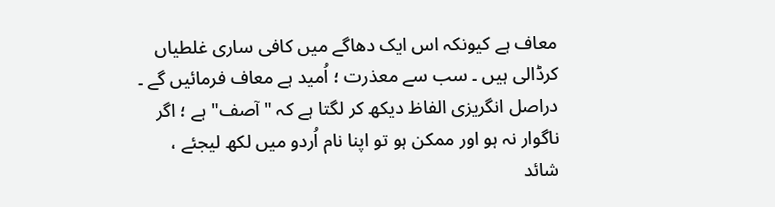معاف ہے کیونکہ اس ایک دھاگے میں کافی ساری غلطیاں کرڈالی ہیں ۔ سب سے معذرت ؛ اُمید ہے معاف فرمائیں گے ۔ دراصل انگریزی الفاظ دیکھ کر لگتا ہے کہ "آصف" ہے ؛ اگر ناگوار نہ ہو اور ممکن ہو تو اپنا نام اُردو میں لکھ لیجئے ، شائد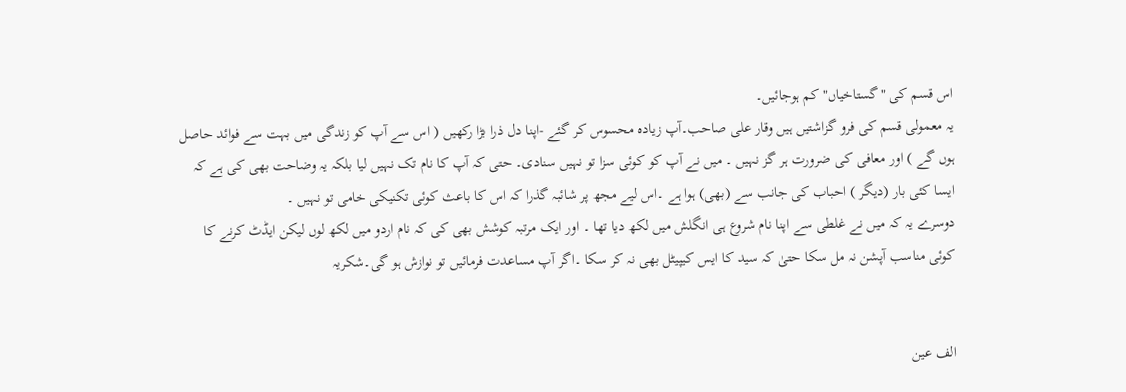اس قسم کی "گستاخیاں" کم ہوجائیں۔
یہ معمولی قسم کی فرو گزاشتیں ہیں وقار علی صاحب۔آپ زیادہ محسوس کر گئے -اپنا دل ذرا بڑا رکھیں ( اس سے آپ کو زندگی میں بہت سے فوائد حاصل ہوں گے ) اور معافی کی ضرورت ہر گز نہیں ۔ میں نے آپ کو کوئی سزا تو نہیں سنادی۔ حتی کہ آپ کا نام تک نہیں لیا بلکہ یہ وضاحت بھی کی ہے کہ ایسا کئی بار (دیگر ) احباب کی جانب سے (بھی) ہوا ہے ۔اس لیے مجھ پر شائبہ گذرا کہ اس کا باعث کوئی تکنیکی خامی تو نہیں ۔
دوسرے یہ کہ میں نے غلطی سے اپنا نام شروع ہی انگلش میں لکھ دیا تھا ۔ اور ایک مرتبہ کوشش بھی کی کہ نام اردو میں لکھ لوں لیکن ایڈٹ کرنے کا کوئی مناسب آپشن نہ مل سکا حتیٰ کہ سید کا ایس کیپیٹل بھی نہ کر سکا ۔اگر آپ مساعدت فرمائیں تو نوازش ہو گی۔شکریہ


الف عین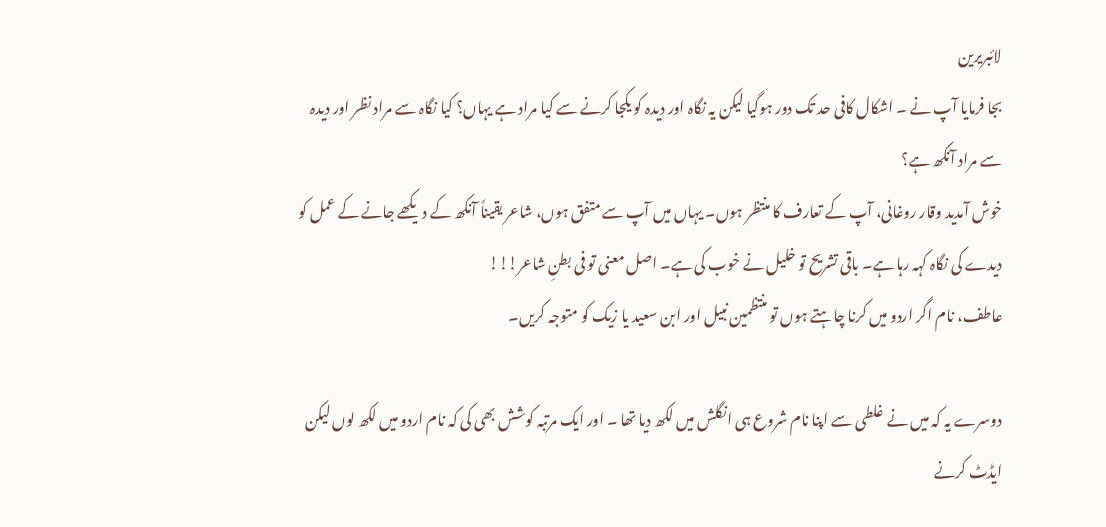لائبریرین
بجا فرمایا آپ نے ۔ اشکال کافی حد تک دور ہوگیا لیکن یہ نگاہ اور دیدہ کو یکجا کرنے سے کیا مراد ہے یہاں؟ کیا نگاہ سے مراد نظر اور دیدہ سے مراد آنکھ ہے؟
خوش آمدید وقار روغانی، آپ کے تعارف کا منتظر ہوں۔ یہاں میں آپ سے متفق ہوں، شاعر یقیناً آنکھ کے دیکھے جانے کے عمل کو دیدے کی نگاہ کہہ رہا ہے۔ باقی تشریح تو خلیل نے خوب کی ہے۔ اصل معنی تو فی بطنِ شاعر!!!
عاطف، نام اگر اردو میں کرنا چاہتے ہوں تو منتظمین نبیل اور ابن سعید یا زیک کو متوجہ کریں۔

دوسرے یہ کہ میں نے غلطی سے اپنا نام شروع ہی انگلش میں لکھ دیا تھا ۔ اور ایک مرتبہ کوشش بھی کی کہ نام اردو میں لکھ لوں لیکن ایڈٹ کرنے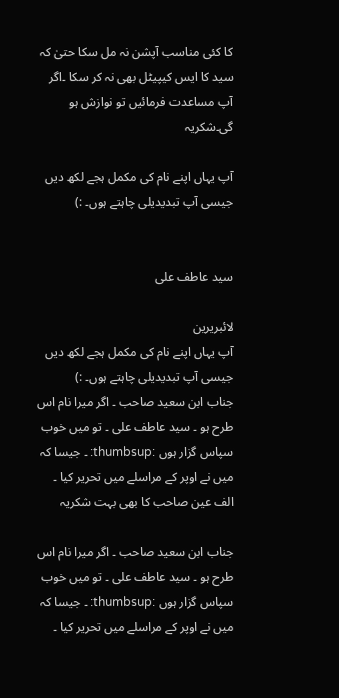کا کئی مناسب آپشن نہ مل سکا حتیٰ کہ سید کا ایس کیپیٹل بھی نہ کر سکا ۔اگر آپ مساعدت فرمائیں تو نوازش ہو گی۔شکریہ

آپ یہاں اپنے نام کی مکمل ہجے لکھ دیں جیسی آپ تبدیدیلی چاہتے ہوں۔ :)


سید عاطف علی

لائبریرین
آپ یہاں اپنے نام کی مکمل ہجے لکھ دیں جیسی آپ تبدیدیلی چاہتے ہوں۔ :)
جناب ابن سعید صاحب ۔ اگر میرا نام اس طرح ہو ۔ سید عاطف علی ۔ تو میں خوب سپاس گزار ہوں :thumbsup: ۔ جیسا کہ میں نے اوپر کے مراسلے میں تحریر کیا ۔ الف عین صاحب کا بھی بہت شکریہ

جناب ابن سعید صاحب ۔ اگر میرا نام اس طرح ہو ۔ سید عاطف علی ۔ تو میں خوب سپاس گزار ہوں :thumbsup: ۔ جیسا کہ میں نے اوپر کے مراسلے میں تحریر کیا ۔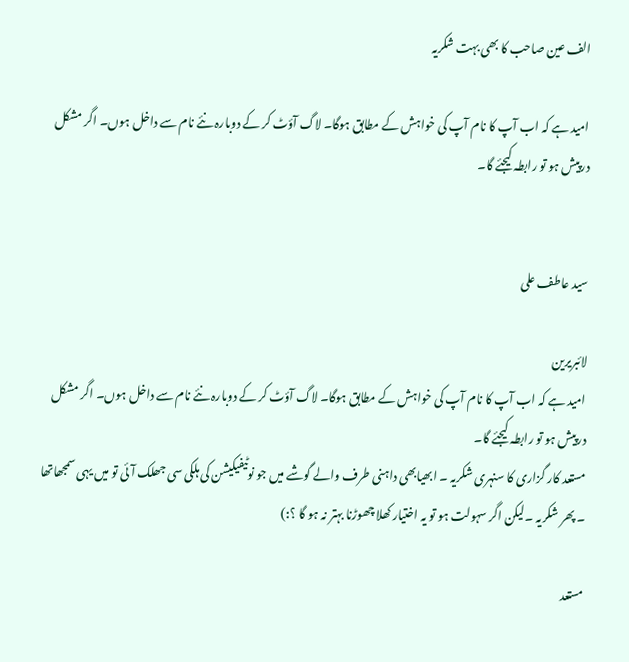الف عین صاحب کا بھی بہت شکریہ

امید ہے کہ اب آپ کا نام آپ کی خواہش کے مطابق ہوگا۔ لاگ آؤٹ کر کے دوبارہ نئے نام سے داخل ہوں۔ اگر مشکل درپیش ہو تو رابطہ کیجئے گا۔


سید عاطف علی

لائبریرین
امید ہے کہ اب آپ کا نام آپ کی خواہش کے مطابق ہوگا۔ لاگ آؤٹ کر کے دوبارہ نئے نام سے داخل ہوں۔ اگر مشکل درپیش ہو تو رابطہ کیجئے گا۔
مستعد کار گزاری کا سنہری شکریہ ۔ ابھیابھی داہنی طرف والے گوشے میں جو نوٹیفیکیشن کی ہلکی سی جھلک آئی تو میں یہی سمجھاتھا ۔ پھر شکریہ ۔لیکن اگر سہولت ہو تو یہ اختیار کھلا چھوڑنا بہتر نہ ہو گا ؟:)

مستعد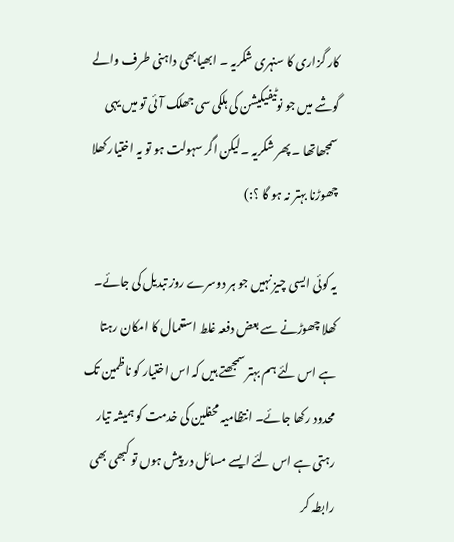کار گزاری کا سنہری شکریہ ۔ ابھیابھی داہنی طرف والے گوشے میں جو نوٹیفیکیشن کی ہلکی سی جھلک آئی تو میں یہی سمجھاتھا ۔ پھر شکریہ ۔لیکن اگر سہولت ہو تو یہ اختیار کھلا چھوڑنا بہتر نہ ہو گا ؟:)

یہ کوئی ایسی چیز نہیں جو ہر دوسرے روز تبدیل کی جائے۔ کھلا چھوڑنے سے بعض دفعہ غلط استعمال کا امکان رہتا ہے اس لئے ہم بہتر سمجھتے ہیں کہ اس اختیار کو ناظمین تک محدود رکھا جائے۔ انتظامیہ محفلین کی خدمت کو ہمیشہ تیار رہتی ہے اس لئے ایسے مسائل در پیش ہوں تو کبھی بھی رابطہ کر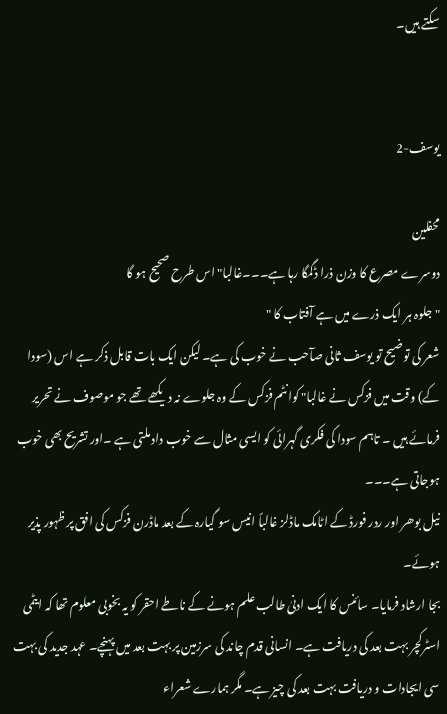سکتے ہیں۔


یوسف-2

محفلین
دوسرے مصرع کا وزن ذرا ڈگمگا رہا ہے۔۔۔غالبا" اس طرح صحیح ہو گا
" جلوہ ہر ایک ذرے میں ہے آفتاب کا "
شعر کی توضیح تو یوسف ثانی صآحب نے خوب کی ہے۔ لیکن ایک بات قابل ذکر ہے اس (سودا کے) وقت میں فزکس نے غالبا" کوانٹم فزکس کے وہ جلوے نہ دیکھے تھے جو موصوف نے تحریر فرمائے ہیں ۔ تاہم سودا کی فکری گہرائی کو ایسی مثال سے خوب داد ملتی ہے ۔اور تشریح بھی خوب ہوجاتی ہے۔۔۔
نیل بوھر اور ردر فورڈ کے اٹامک ماڈلز غالباً انیس سو گیارہ کے بعد ماڈرن فزکس کی افق پر ظہور پذیر ہوئے۔
بجا ارشاد فرمایا۔ سائنس کا ایک ادنیٰ طالب علم ہونے کے ناطے احقر کو یہ بخوبی معلوم تھا کہ ایٹمی اسٹرکچر بہت بعد کی دریافت ہے۔ انسانی قدم چاند کی سرزمین پر بہت بعد میں پہنچے۔ عہد جدید کی بہت سی ایجادات و دریافت بہت بعد کی چیز ہے۔ مگر ہمارے شعراء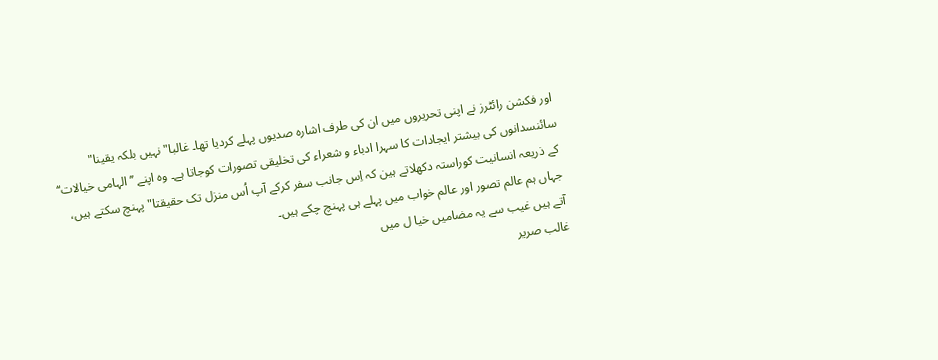اور فکشن رائٹرز نے اپنی تحریروں میں ان کی طرف اشارہ صدیوں پہلے کردیا تھا۔ غالبا" نہیں بلکہ یقینا" سائنسدانوں کی بیشتر ایجادات کا سہرا ادباء و شعراء کی تخلیقی تصورات کوجاتا ہے۔ وہ اپنے ’’الہامی خیالات‘‘ کے ذریعہ انسانیت کوراستہ دکھلاتے ہین کہ اِس جانب سفر کرکے آپ اُس منزل تک حقیقتا" پہنچ سکتے ہیں، جہاں ہم عالم تصور اور عالم خواب میں پہلے ہی پہنچ چکے ہیں۔
آتے ہیں غیب سے یہ مضامیں خیا ل میں
غالب صریر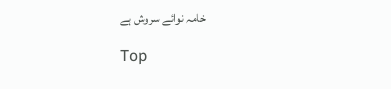خامہ نوائے سروش ہے

Top